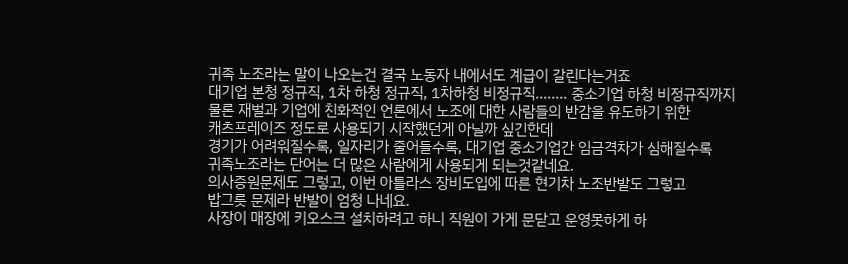귀족 노조라는 말이 나오는건 결국 노동자 내에서도 계급이 갈린다는거죠
대기업 본청 정규직, 1차 하청 정규직, 1차하청 비정규직........ 중소기업 하청 비정규직까지
물론 재벌과 기업에 친화적인 언론에서 노조에 대한 사람들의 반감을 유도하기 위한
캐츠프레이즈 정도로 사용되기 시작했던게 아닐까 싶긴한데
경기가 어려워질수록, 일자리가 줄어들수록, 대기업 중소기업간 임금격차가 심해질수록
귀족노조라는 단어는 더 많은 사람에게 사용되게 되는것같네요.
의사증원문제도 그렇고, 이번 아틀라스 장비도입에 따른 현기차 노조반발도 그렇고
밥그릇 문제라 반발이 엄청 나네요.
사장이 매장에 키오스크 설치하려고 하니 직원이 가게 문닫고 운영못하게 하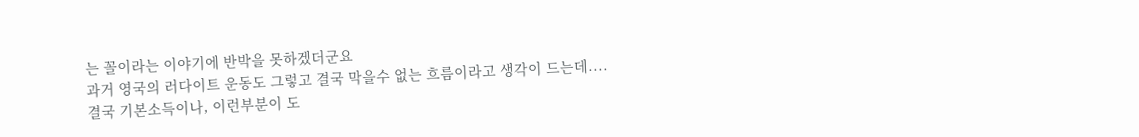는 꼴이라는 이야기에 반박을 못하겠더군요
과거 영국의 러다이트 운동도 그렇고 결국 막을수 없는 흐름이라고 생각이 드는데....
결국 기본소득이나, 이런부분이 도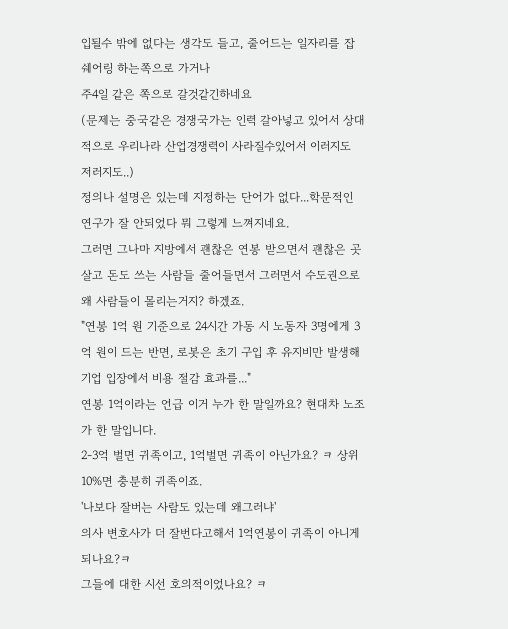입될수 밖에 없다는 생각도 들고, 줄어드는 일자리를 잡쉐어링 하는쪽으로 가거나
주4일 같은 쪽으로 갈것같긴하네요
(문제는 중국같은 경쟁국가는 인력 갈아넣고 있어서 상대적으로 우리나라 산업경쟁력이 사라질수있어서 이러지도 저러지도..)
정의나 설명은 있는데 지정하는 단어가 없다...학문적인 연구가 잘 안되었다 뭐 그렇게 느껴지네요.
그러면 그나마 지방에서 괜찮은 연봉 받으면서 괜찮은 곳 살고 돈도 쓰는 사람들 줄어들면서 그러면서 수도권으로 왜 사람들이 몰리는거지? 하겠죠.
"연봉 1억 원 기준으로 24시간 가동 시 노동자 3명에게 3억 원이 드는 반면, 로봇은 초기 구입 후 유지비만 발생해 기업 입장에서 비용 절감 효과를..."
연봉 1억이라는 언급 이거 누가 한 말일까요? 현대차 노조가 한 말입니다.
2-3억 벌면 귀족이고, 1억벌면 귀족이 아닌가요? ㅋ 상위 10%면 충분히 귀족이죠.
'나보다 잘버는 사람도 있는데 왜그러냐'
의사 변호사가 더 잘번다고해서 1억연봉이 귀족이 아니게 되나요?ㅋ
그들에 대한 시선 호의적이었나요? ㅋ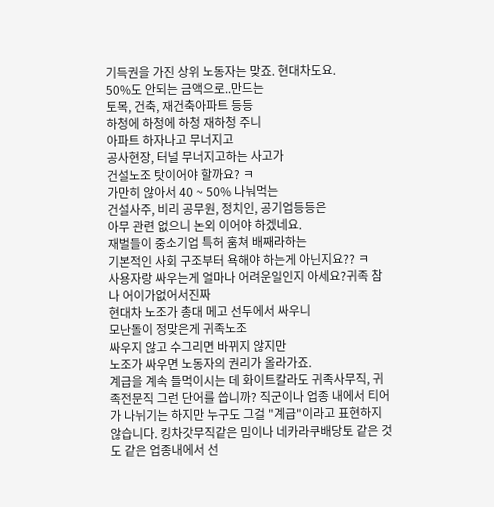기득권을 가진 상위 노동자는 맞죠. 현대차도요.
50%도 안되는 금액으로..만드는
토목, 건축, 재건축아파트 등등
하청에 하청에 하청 재하청 주니
아파트 하자나고 무너지고
공사현장, 터널 무너지고하는 사고가
건설노조 탓이어야 할까요? ㅋ
가만히 않아서 40 ~ 50% 나눠먹는
건설사주, 비리 공무원, 정치인, 공기업등등은
아무 관련 없으니 논외 이어야 하겠네요.
재벌들이 중소기업 특허 훔쳐 배째라하는
기본적인 사회 구조부터 욕해야 하는게 아닌지요?? ㅋ
사용자랑 싸우는게 얼마나 어려운일인지 아세요?귀족 참나 어이가없어서진짜
현대차 노조가 총대 메고 선두에서 싸우니
모난돌이 정맞은게 귀족노조
싸우지 않고 수그리면 바뀌지 않지만
노조가 싸우면 노동자의 권리가 올라가죠.
계급을 계속 들먹이시는 데 화이트칼라도 귀족사무직, 귀족전문직 그런 단어를 씁니까? 직군이나 업종 내에서 티어가 나뉘기는 하지만 누구도 그걸 "계급"이라고 표현하지 않습니다. 킹차갓무직같은 밈이나 네카라쿠배당토 같은 것도 같은 업종내에서 선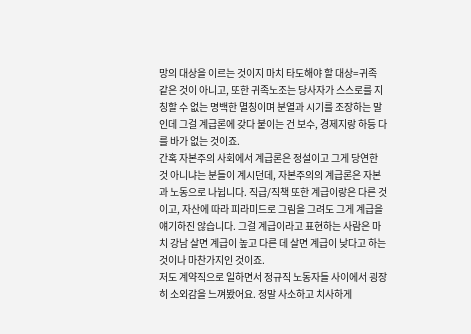망의 대상을 이르는 것이지 마치 타도해야 할 대상=귀족 같은 것이 아니고, 또한 귀족노조는 당사자가 스스로를 지칭할 수 없는 명백한 멸칭이며 분열과 시기를 조장하는 말인데 그걸 계급론에 갖다 붙이는 건 보수, 경제지랑 하등 다를 바가 없는 것이죠.
간혹 자본주의 사회에서 계급론은 정설이고 그게 당연한 것 아니냐는 분들이 계시던데, 자본주의의 계급론은 자본과 노동으로 나뉩니다. 직급/직책 또한 계급이랑은 다른 것이고, 자산에 따라 피라미드로 그림을 그려도 그게 계급을 얘기하진 않습니다. 그걸 계급이라고 표현하는 사람은 마치 강남 살면 계급이 높고 다른 데 살면 계급이 낮다고 하는 것이나 마찬가지인 것이죠.
저도 계약직으로 일하면서 정규직 노동자들 사이에서 굉장히 소외감을 느껴봤어요. 정말 사소하고 치사하게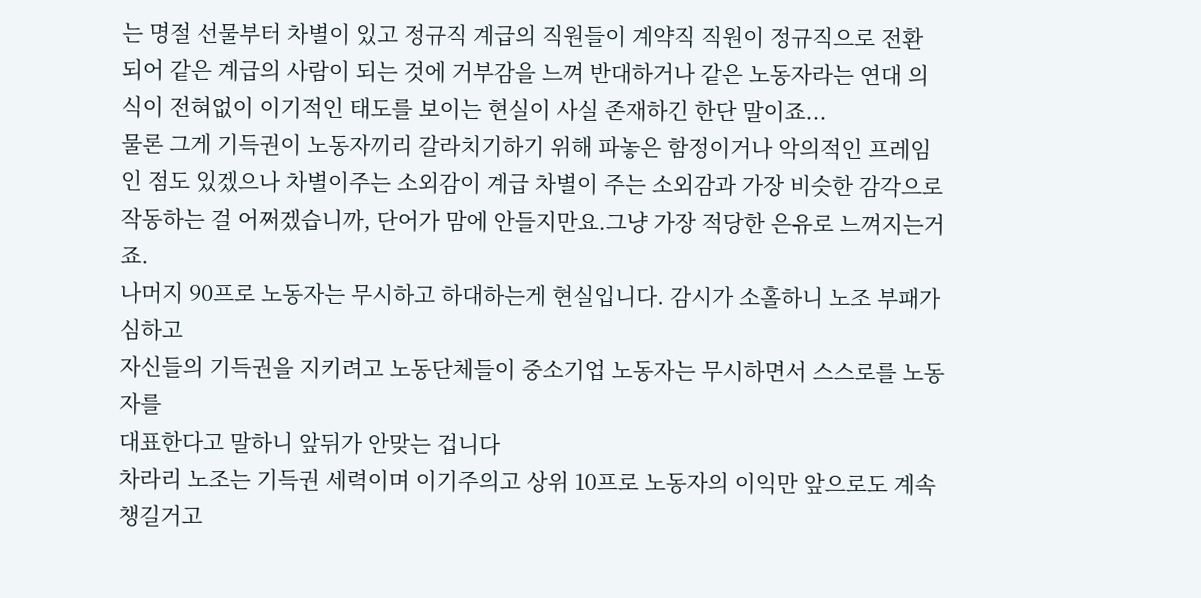는 명절 선물부터 차별이 있고 정규직 계급의 직원들이 계약직 직원이 정규직으로 전환 되어 같은 계급의 사람이 되는 것에 거부감을 느껴 반대하거나 같은 노동자라는 연대 의식이 전혀없이 이기적인 태도를 보이는 현실이 사실 존재하긴 한단 말이죠...
물론 그게 기득권이 노동자끼리 갈라치기하기 위해 파놓은 함정이거나 악의적인 프레임인 점도 있겠으나 차별이주는 소외감이 계급 차별이 주는 소외감과 가장 비슷한 감각으로 작동하는 걸 어쩌겠습니까, 단어가 맘에 안들지만요.그냥 가장 적당한 은유로 느껴지는거죠.
나머지 90프로 노동자는 무시하고 하대하는게 현실입니다. 감시가 소홀하니 노조 부패가 심하고
자신들의 기득권을 지키려고 노동단체들이 중소기업 노동자는 무시하면서 스스로를 노동자를
대표한다고 말하니 앞뒤가 안맞는 겁니다
차라리 노조는 기득권 세력이며 이기주의고 상위 10프로 노동자의 이익만 앞으로도 계속
챙길거고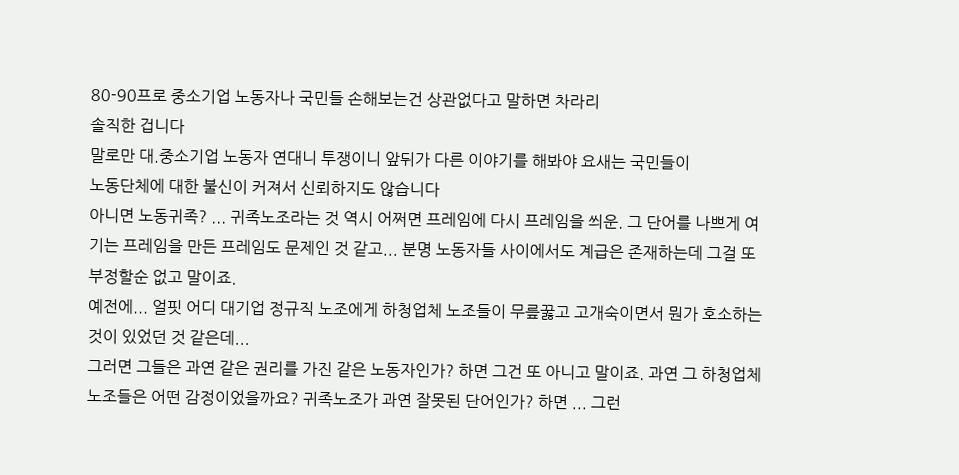80-90프로 중소기업 노동자나 국민들 손해보는건 상관없다고 말하면 차라리
솔직한 겁니다
말로만 대.중소기업 노동자 연대니 투쟁이니 앞뒤가 다른 이야기를 해봐야 요새는 국민들이
노동단체에 대한 불신이 커져서 신뢰하지도 않습니다
아니면 노동귀족? ... 귀족노조라는 것 역시 어쩌면 프레임에 다시 프레임을 씌운. 그 단어를 나쁘게 여기는 프레임을 만든 프레임도 문제인 것 같고... 분명 노동자들 사이에서도 계급은 존재하는데 그걸 또 부정할순 없고 말이죠.
예전에... 얼핏 어디 대기업 정규직 노조에게 하청업체 노조들이 무릎꿇고 고개숙이면서 뭔가 호소하는 것이 있었던 것 같은데...
그러면 그들은 과연 같은 권리를 가진 같은 노동자인가? 하면 그건 또 아니고 말이죠. 과연 그 하청업체 노조들은 어떤 감정이었을까요? 귀족노조가 과연 잘못된 단어인가? 하면 ... 그런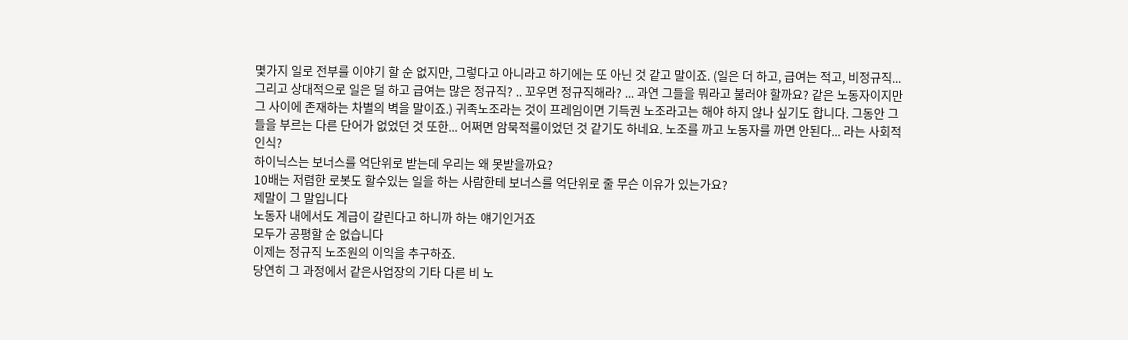몇가지 일로 전부를 이야기 할 순 없지만, 그렇다고 아니라고 하기에는 또 아닌 것 같고 말이죠. (일은 더 하고, 급여는 적고, 비정규직... 그리고 상대적으로 일은 덜 하고 급여는 많은 정규직? .. 꼬우면 정규직해라? ... 과연 그들을 뭐라고 불러야 할까요? 같은 노동자이지만 그 사이에 존재하는 차별의 벽을 말이죠.) 귀족노조라는 것이 프레임이면 기득권 노조라고는 해야 하지 않나 싶기도 합니다. 그동안 그들을 부르는 다른 단어가 없었던 것 또한... 어쩌면 암묵적룰이었던 것 같기도 하네요. 노조를 까고 노동자를 까면 안된다... 라는 사회적 인식?
하이닉스는 보너스를 억단위로 받는데 우리는 왜 못받을까요?
10배는 저렴한 로봇도 할수있는 일을 하는 사람한테 보너스를 억단위로 줄 무슨 이유가 있는가요?
제말이 그 말입니다
노동자 내에서도 계급이 갈린다고 하니까 하는 얘기인거죠
모두가 공평할 순 없습니다
이제는 정규직 노조원의 이익을 추구하죠.
당연히 그 과정에서 같은사업장의 기타 다른 비 노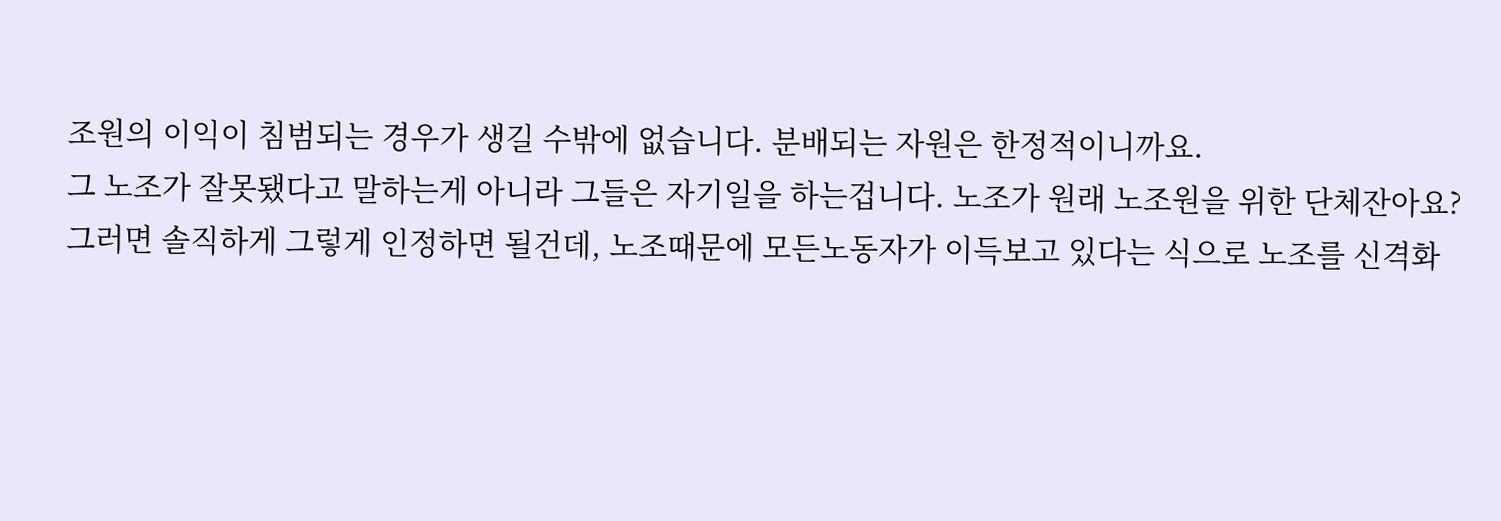조원의 이익이 침범되는 경우가 생길 수밖에 없습니다. 분배되는 자원은 한정적이니까요.
그 노조가 잘못됐다고 말하는게 아니라 그들은 자기일을 하는겁니다. 노조가 원래 노조원을 위한 단체잔아요?
그러면 솔직하게 그렇게 인정하면 될건데, 노조때문에 모든노동자가 이득보고 있다는 식으로 노조를 신격화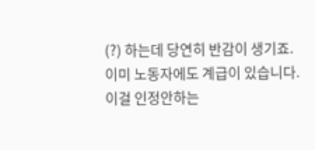(?) 하는데 당연히 반감이 생기죠.
이미 노동자에도 계급이 있습니다. 이걸 인정안하는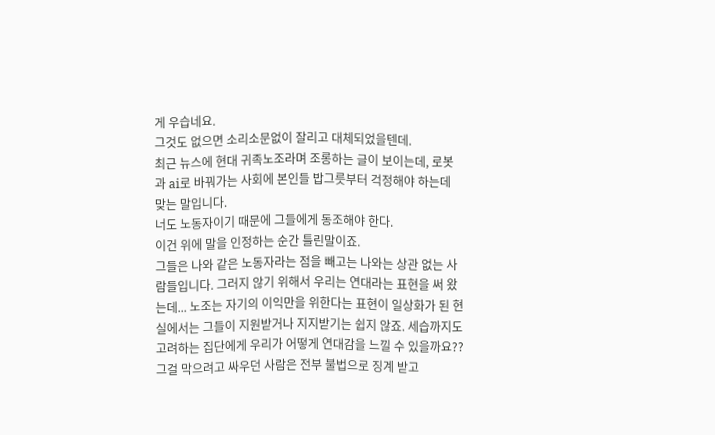게 우습네요.
그것도 없으면 소리소문없이 잘리고 대체되었을텐데.
최근 뉴스에 현대 귀족노조라며 조롱하는 글이 보이는데, 로봇과 ai로 바꿔가는 사회에 본인들 밥그릇부터 걱정해야 하는데
맞는 말입니다.
너도 노동자이기 때문에 그들에게 동조해야 한다.
이건 위에 말을 인정하는 순간 틀린말이죠.
그들은 나와 같은 노동자라는 점을 빼고는 나와는 상관 없는 사람들입니다. 그러지 않기 위해서 우리는 연대라는 표현을 써 왔는데... 노조는 자기의 이익만을 위한다는 표현이 일상화가 된 현실에서는 그들이 지원받거나 지지받기는 쉽지 않죠. 세습까지도 고려하는 집단에게 우리가 어떻게 연대감을 느낄 수 있을까요??
그걸 막으려고 싸우던 사람은 전부 불법으로 징계 받고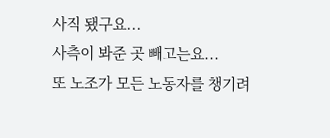사직 됐구요...
사측이 봐준 곳 빼고는요...
또 노조가 모든 노동자를 챙기려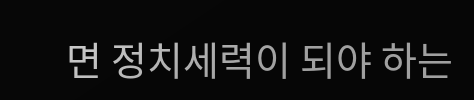면 정치세력이 되야 하는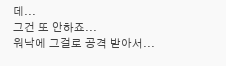데...
그건 또 안하죠...
워낙에 그걸로 공격 받아서...